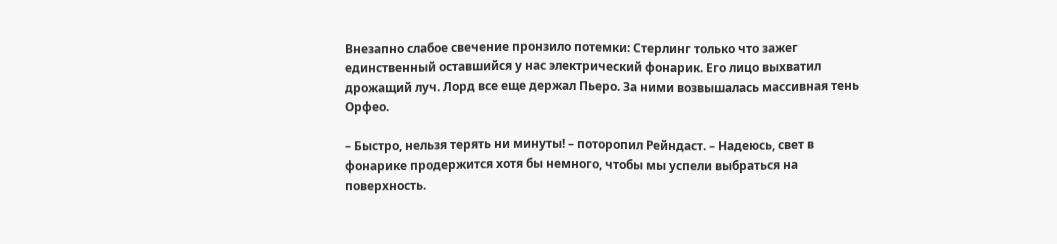Внезапно слабое свечение пронзило потемки: Стерлинг только что зажег единственный оставшийся у нас электрический фонарик. Его лицо выхватил дрожащий луч. Лорд все еще держал Пьеро. За ними возвышалась массивная тень Орфео.

– Быстро, нельзя терять ни минуты! – поторопил Рейндаст. – Надеюсь, свет в фонарике продержится хотя бы немного, чтобы мы успели выбраться на поверхность.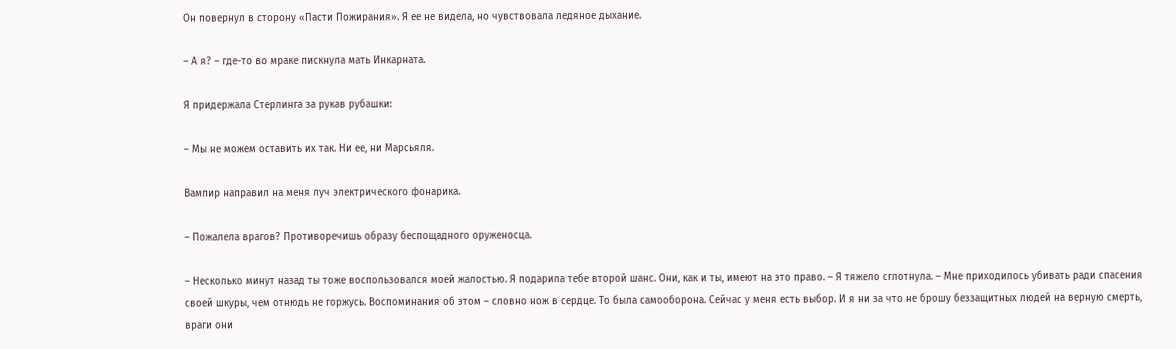Он повернул в сторону «Пасти Пожирания». Я ее не видела, но чувствовала ледяное дыхание.

– А я? – где-то во мраке пискнула мать Инкарната.

Я придержала Стерлинга за рукав рубашки:

– Мы не можем оставить их так. Ни ее, ни Марсьяля.

Вампир направил на меня луч электрического фонарика.

– Пожалела врагов? Противоречишь образу беспощадного оруженосца.

– Несколько минут назад ты тоже воспользовался моей жалостью. Я подарила тебе второй шанс. Они, как и ты, имеют на это право. – Я тяжело сглотнула. – Мне приходилось убивать ради спасения своей шкуры, чем отнюдь не горжусь. Воспоминания об этом – словно нож в сердце. То была самооборона. Сейчас у меня есть выбор. И я ни за что не брошу беззащитных людей на верную смерть, враги они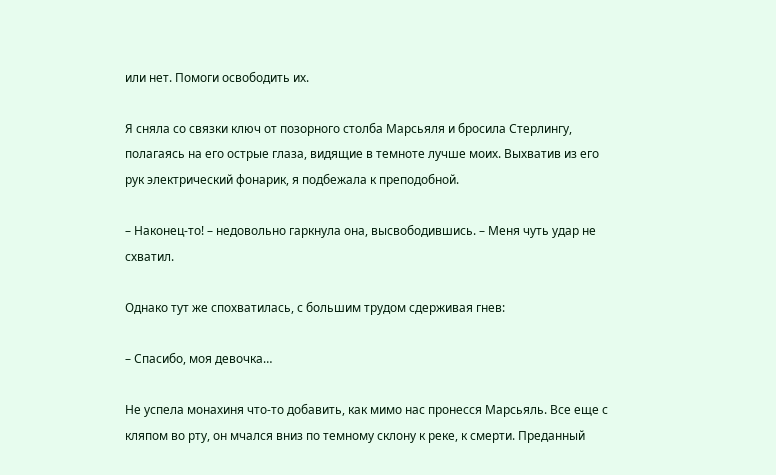или нет. Помоги освободить их.

Я сняла со связки ключ от позорного столба Марсьяля и бросила Стерлингу, полагаясь на его острые глаза, видящие в темноте лучше моих. Выхватив из его рук электрический фонарик, я подбежала к преподобной.

– Наконец-то! – недовольно гаркнула она, высвободившись. – Меня чуть удар не схватил.

Однако тут же спохватилась, с большим трудом сдерживая гнев:

– Спасибо, моя девочка…

Не успела монахиня что-то добавить, как мимо нас пронесся Марсьяль. Все еще с кляпом во рту, он мчался вниз по темному склону к реке, к смерти. Преданный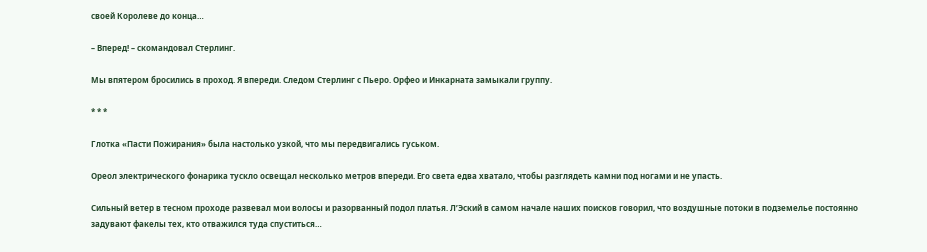своей Королеве до конца…

– Вперед! – скомандовал Стерлинг.

Мы впятером бросились в проход. Я впереди. Следом Стерлинг с Пьеро. Орфео и Инкарната замыкали группу.

* * *

Глотка «Пасти Пожирания» была настолько узкой, что мы передвигались гуськом.

Ореол электрического фонарика тускло освещал несколько метров впереди. Его света едва хватало, чтобы разглядеть камни под ногами и не упасть.

Сильный ветер в тесном проходе развевал мои волосы и разорванный подол платья. Л’Эский в самом начале наших поисков говорил, что воздушные потоки в подземелье постоянно задувают факелы тех, кто отважился туда спуститься…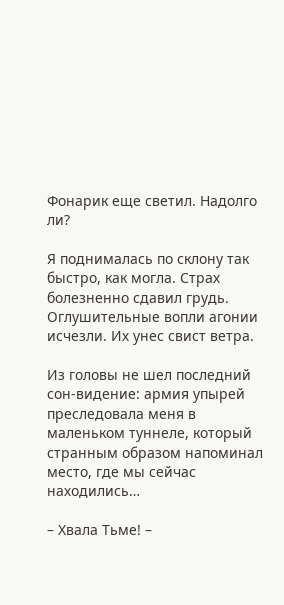Фонарик еще светил. Надолго ли?

Я поднималась по склону так быстро, как могла. Страх болезненно сдавил грудь. Оглушительные вопли агонии исчезли. Их унес свист ветра.

Из головы не шел последний сон-видение: армия упырей преследовала меня в маленьком туннеле, который странным образом напоминал место, где мы сейчас находились…

– Хвала Тьме! –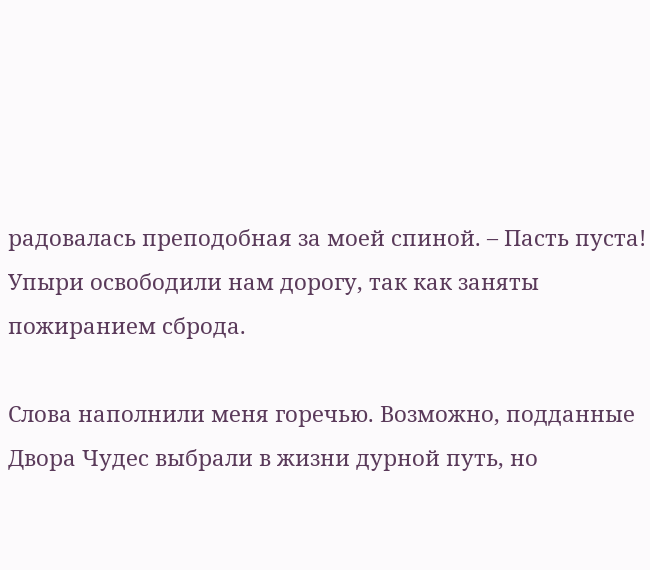радовалась преподобная за моей спиной. – Пасть пуста! Упыри освободили нам дорогу, так как заняты пожиранием сброда.

Слова наполнили меня горечью. Возможно, подданные Двора Чудес выбрали в жизни дурной путь, но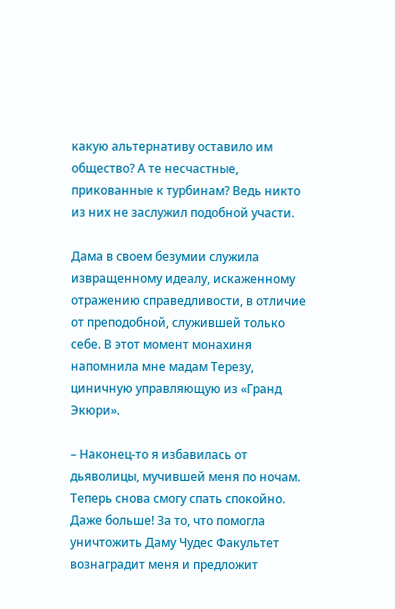какую альтернативу оставило им общество? А те несчастные, прикованные к турбинам? Ведь никто из них не заслужил подобной участи.

Дама в своем безумии служила извращенному идеалу, искаженному отражению справедливости, в отличие от преподобной, служившей только себе. В этот момент монахиня напомнила мне мадам Терезу, циничную управляющую из «Гранд Экюри».

– Наконец-то я избавилась от дьяволицы, мучившей меня по ночам. Теперь снова смогу спать спокойно. Даже больше! За то, что помогла уничтожить Даму Чудес Факультет вознаградит меня и предложит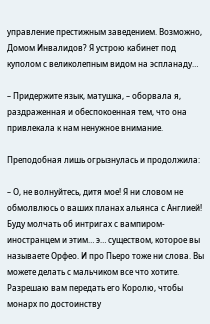управление престижным заведением. Возможно, Домом Инвалидов? Я устрою кабинет под куполом с великолепным видом на эспланаду…

– Придержите язык, матушка, – оборвала я, раздраженная и обеспокоенная тем, что она привлекала к нам ненужное внимание.

Преподобная лишь огрызнулась и продолжила:

– О, не волнуйтесь, дитя мое! Я ни словом не обмолвлюсь о ваших планах альянса с Англией! Буду молчать об интригах с вампиром-иностранцем и этим… э… существом, которое вы называете Орфео. И про Пьеро тоже ни слова. Вы можете делать с мальчиком все что хотите. Разрешаю вам передать его Королю, чтобы монарх по достоинству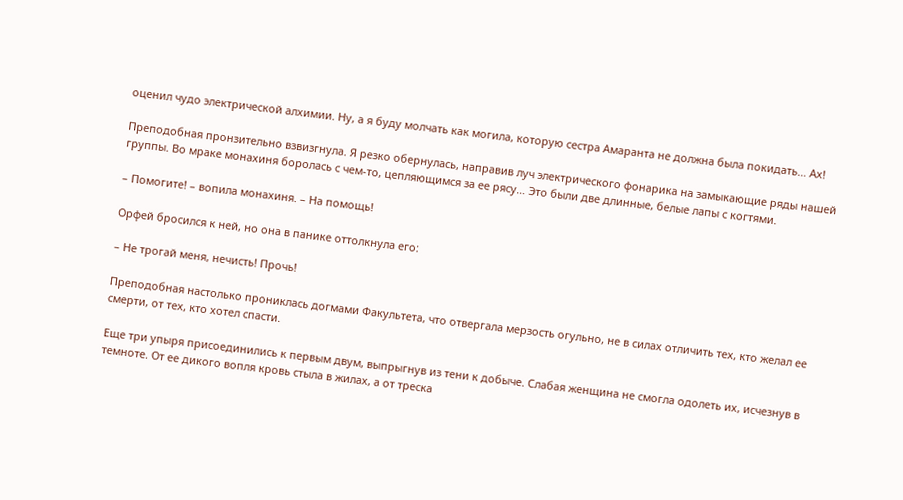оценил чудо электрической алхимии. Ну, а я буду молчать как могила, которую сестра Амаранта не должна была покидать… Ах!

Преподобная пронзительно взвизгнула. Я резко обернулась, направив луч электрического фонарика на замыкающие ряды нашей группы. Во мраке монахиня боролась с чем-то, цепляющимся за ее рясу… Это были две длинные, белые лапы с когтями.

– Помогите! – вопила монахиня. – На помощь!

Орфей бросился к ней, но она в панике оттолкнула его:

– Не трогай меня, нечисть! Прочь!

Преподобная настолько прониклась догмами Факультета, что отвергала мерзость огульно, не в силах отличить тех, кто желал ее смерти, от тех, кто хотел спасти.

Еще три упыря присоединились к первым двум, выпрыгнув из тени к добыче. Слабая женщина не смогла одолеть их, исчезнув в темноте. От ее дикого вопля кровь стыла в жилах, а от треска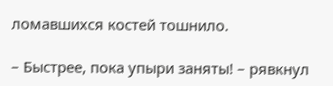ломавшихся костей тошнило.

– Быстрее, пока упыри заняты! – рявкнул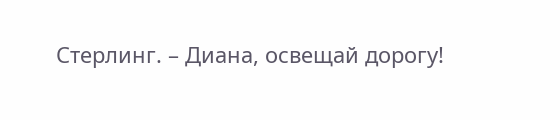Стерлинг. – Диана, освещай дорогу!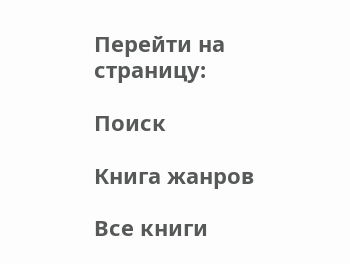Перейти на страницу:

Поиск

Книга жанров

Все книги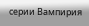серии Вампирия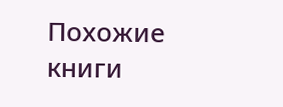Похожие книги